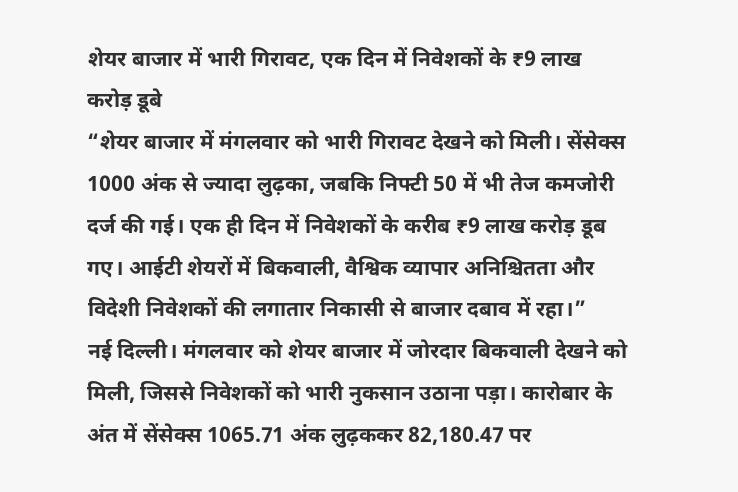शेयर बाजार में भारी गिरावट, एक दिन में निवेशकों के ₹9 लाख करोड़ डूबे
“शेयर बाजार में मंगलवार को भारी गिरावट देखने को मिली। सेंसेक्स 1000 अंक से ज्यादा लुढ़का, जबकि निफ्टी 50 में भी तेज कमजोरी दर्ज की गई। एक ही दिन में निवेशकों के करीब ₹9 लाख करोड़ डूब गए। आईटी शेयरों में बिकवाली, वैश्विक व्यापार अनिश्चितता और विदेशी निवेशकों की लगातार निकासी से बाजार दबाव में रहा।”
नई दिल्ली। मंगलवार को शेयर बाजार में जोरदार बिकवाली देखने को मिली, जिससे निवेशकों को भारी नुकसान उठाना पड़ा। कारोबार के अंत में सेंसेक्स 1065.71 अंक लुढ़ककर 82,180.47 पर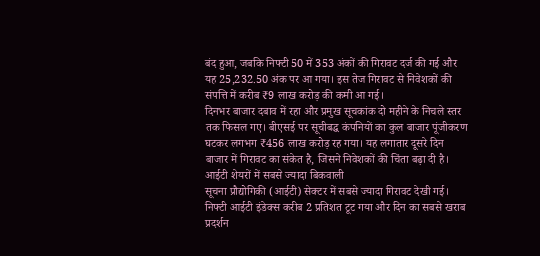बंद हुआ, जबकि निफ्टी 50 में 353 अंकों की गिरावट दर्ज की गई और यह 25,232.50 अंक पर आ गया। इस तेज गिरावट से निवेशकों की संपत्ति में करीब ₹9 लाख करोड़ की कमी आ गई।
दिनभर बाजार दबाव में रहा और प्रमुख सूचकांक दो महीने के निचले स्तर तक फिसल गए। बीएसई पर सूचीबद्ध कंपनियों का कुल बाजार पूंजीकरण घटकर लगभग ₹456 लाख करोड़ रह गया। यह लगातार दूसरे दिन बाजार में गिरावट का संकेत है, जिसने निवेशकों की चिंता बढ़ा दी है।
आईटी शेयरों में सबसे ज्यादा बिकवाली
सूचना प्रौद्योगिकी (आईटी) सेक्टर में सबसे ज्यादा गिरावट देखी गई। निफ्टी आईटी इंडेक्स करीब 2 प्रतिशत टूट गया और दिन का सबसे खराब प्रदर्शन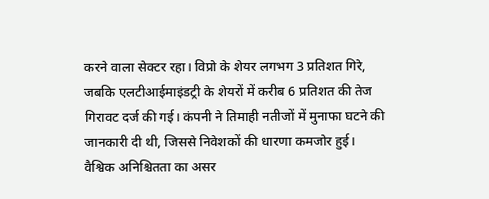करने वाला सेक्टर रहा। विप्रो के शेयर लगभग 3 प्रतिशत गिरे, जबकि एलटीआईमाइंडट्री के शेयरों में करीब 6 प्रतिशत की तेज गिरावट दर्ज की गई। कंपनी ने तिमाही नतीजों में मुनाफा घटने की जानकारी दी थी, जिससे निवेशकों की धारणा कमजोर हुई।
वैश्विक अनिश्चितता का असर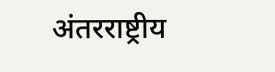अंतरराष्ट्रीय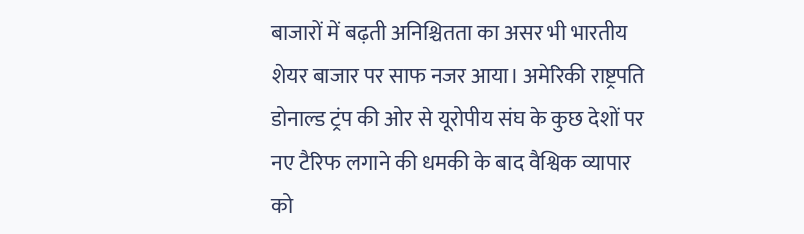बाजारों में बढ़ती अनिश्चितता का असर भी भारतीय शेयर बाजार पर साफ नजर आया। अमेरिकी राष्ट्रपति डोनाल्ड ट्रंप की ओर से यूरोपीय संघ के कुछ देशों पर नए टैरिफ लगाने की धमकी के बाद वैश्विक व्यापार को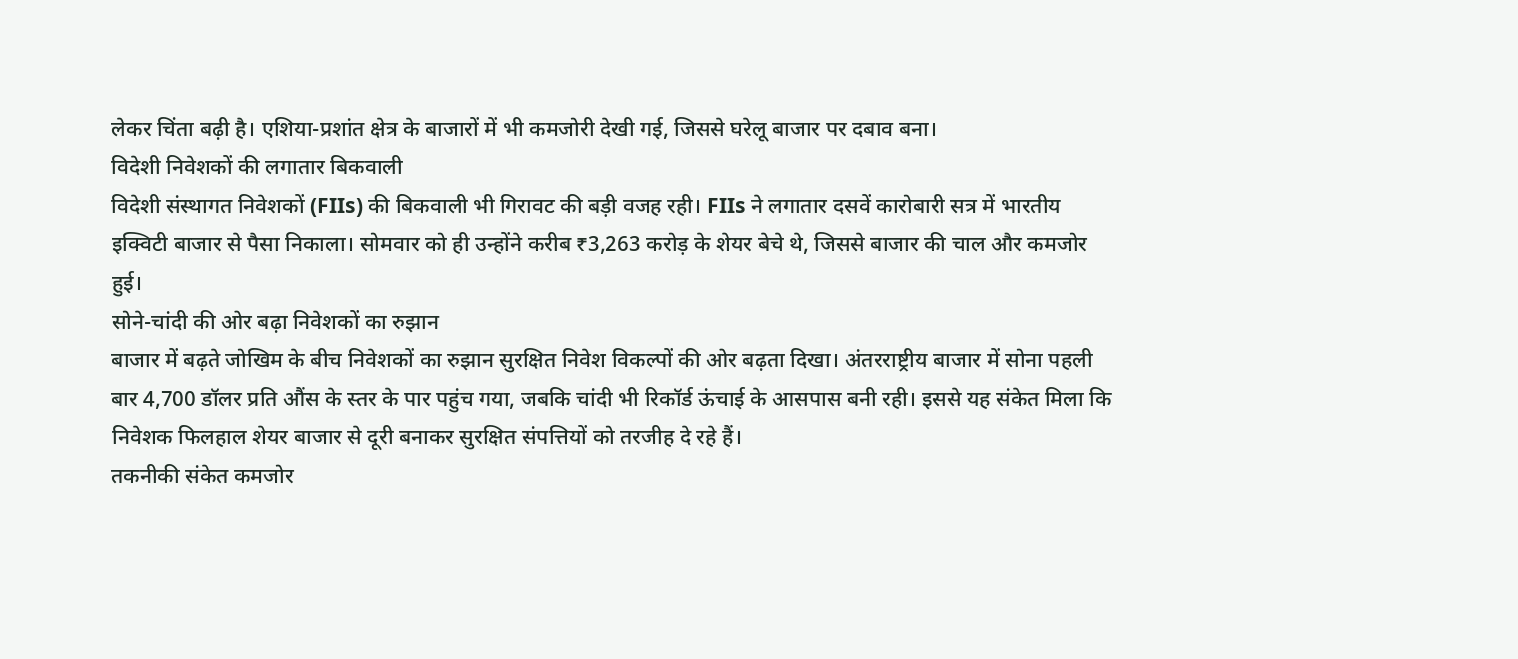लेकर चिंता बढ़ी है। एशिया-प्रशांत क्षेत्र के बाजारों में भी कमजोरी देखी गई, जिससे घरेलू बाजार पर दबाव बना।
विदेशी निवेशकों की लगातार बिकवाली
विदेशी संस्थागत निवेशकों (FIIs) की बिकवाली भी गिरावट की बड़ी वजह रही। FIIs ने लगातार दसवें कारोबारी सत्र में भारतीय इक्विटी बाजार से पैसा निकाला। सोमवार को ही उन्होंने करीब ₹3,263 करोड़ के शेयर बेचे थे, जिससे बाजार की चाल और कमजोर हुई।
सोने-चांदी की ओर बढ़ा निवेशकों का रुझान
बाजार में बढ़ते जोखिम के बीच निवेशकों का रुझान सुरक्षित निवेश विकल्पों की ओर बढ़ता दिखा। अंतरराष्ट्रीय बाजार में सोना पहली बार 4,700 डॉलर प्रति औंस के स्तर के पार पहुंच गया, जबकि चांदी भी रिकॉर्ड ऊंचाई के आसपास बनी रही। इससे यह संकेत मिला कि निवेशक फिलहाल शेयर बाजार से दूरी बनाकर सुरक्षित संपत्तियों को तरजीह दे रहे हैं।
तकनीकी संकेत कमजोर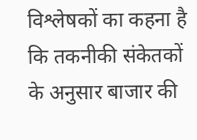विश्लेषकों का कहना है कि तकनीकी संकेतकों के अनुसार बाजार की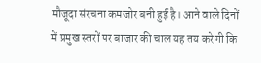मौजूदा संरचना कमजोर बनी हुई है। आने वाले दिनों में प्रमुख स्तरों पर बाजार की चाल यह तय करेगी कि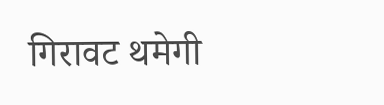गिरावट थमेगी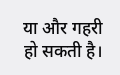या और गहरी हो सकती है।